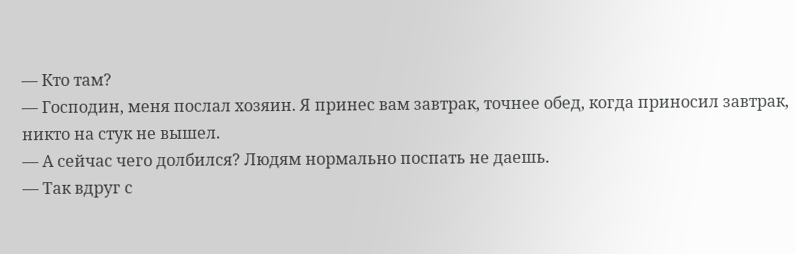— Кто там?
— Господин, меня послал хозяин. Я принес вам завтрак, точнее обед, когда приносил завтрак, никто на стук не вышел.
— А сейчас чего долбился? Людям нормально поспать не даешь.
— Так вдруг с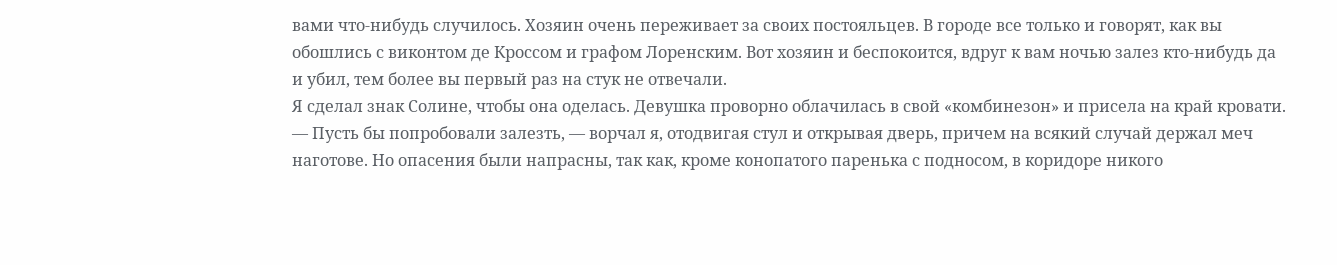вами что-нибудь случилось. Хозяин очень переживает за своих постояльцев. В городе все только и говорят, как вы обошлись с виконтом де Кроссом и графом Лоренским. Вот хозяин и беспокоится, вдруг к вам ночью залез кто-нибудь да и убил, тем более вы первый раз на стук не отвечали.
Я сделал знак Солине, чтобы она оделась. Девушка проворно облачилась в свой «комбинезон» и присела на край кровати.
— Пусть бы попробовали залезть, — ворчал я, отодвигая стул и открывая дверь, причем на всякий случай держал меч наготове. Но опасения были напрасны, так как, кроме конопатого паренька с подносом, в коридоре никого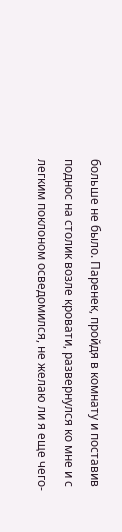больше не было. Паренек, пройдя в комнату и поставив поднос на столик возле кровати, развернулся ко мне и с легким поклоном осведомился, не желаю ли я еще чего-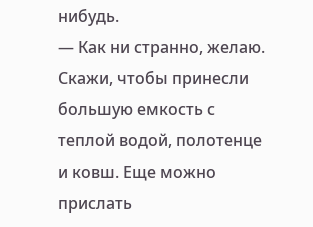нибудь.
— Как ни странно, желаю. Скажи, чтобы принесли большую емкость с теплой водой, полотенце и ковш. Еще можно прислать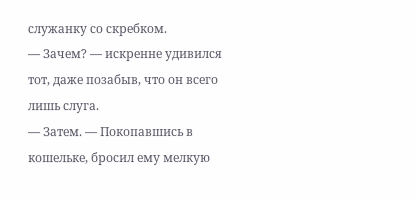служанку со скребком.
— Зачем? — искренне удивился тот, даже позабыв, что он всего лишь слуга.
— Затем. — Покопавшись в кошельке, бросил ему мелкую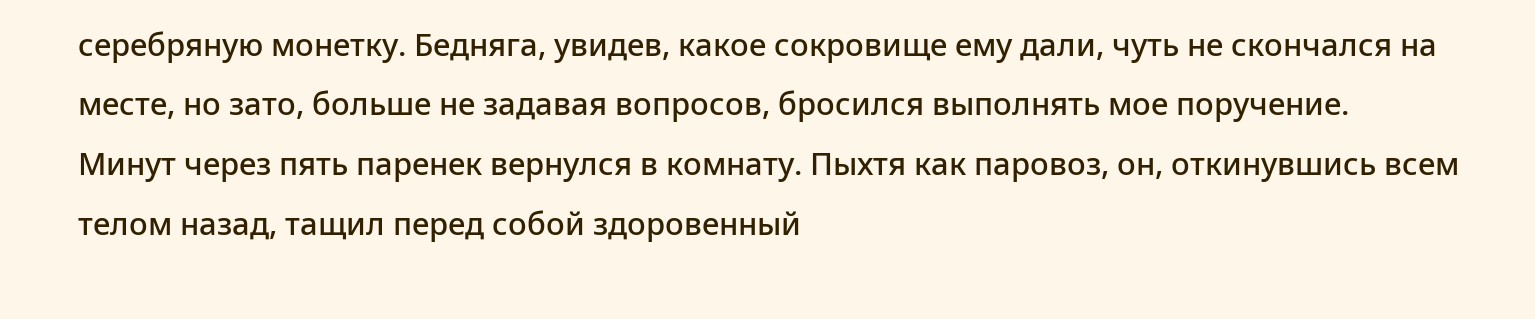серебряную монетку. Бедняга, увидев, какое сокровище ему дали, чуть не скончался на месте, но зато, больше не задавая вопросов, бросился выполнять мое поручение.
Минут через пять паренек вернулся в комнату. Пыхтя как паровоз, он, откинувшись всем телом назад, тащил перед собой здоровенный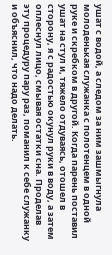ушат с водой, а следом за ним зашмыгнула молоденькая служанка с полотенцем в одной руке и скребком в другой. Когда парень поставил ушат на стул и, тяжело отдуваясь, отошел в сторону, я с радостью окунул руки в воду, а затем оплеснул лицо, смывая остатки сна. Проделав эту процедуру пару раз, поманил к себе служанку и объяснил, что надо делать.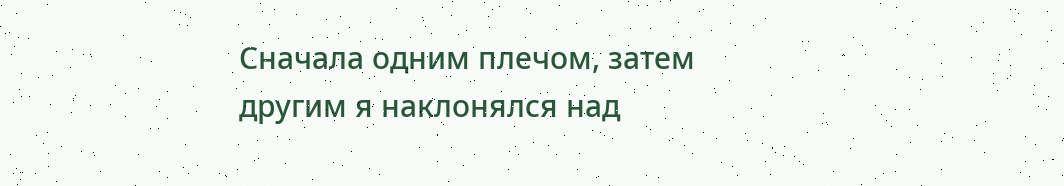Сначала одним плечом, затем другим я наклонялся над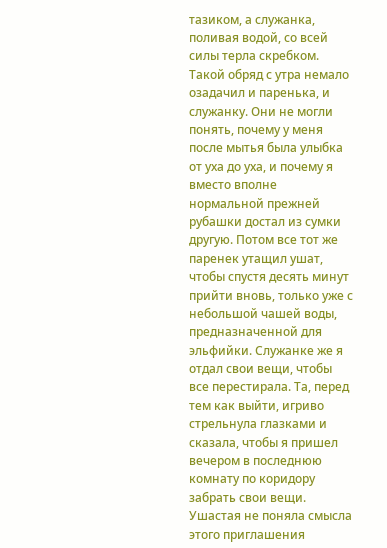тазиком, а служанка, поливая водой, со всей силы терла скребком. Такой обряд с утра немало озадачил и паренька, и служанку. Они не могли понять, почему у меня после мытья была улыбка от уха до уха, и почему я вместо вполне нормальной прежней рубашки достал из сумки другую. Потом все тот же паренек утащил ушат, чтобы спустя десять минут прийти вновь, только уже с небольшой чашей воды, предназначенной для эльфийки. Служанке же я отдал свои вещи, чтобы все перестирала. Та, перед тем как выйти, игриво стрельнула глазками и сказала, чтобы я пришел вечером в последнюю комнату по коридору забрать свои вещи.
Ушастая не поняла смысла этого приглашения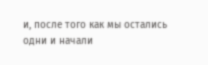и, после того как мы остались одни и начали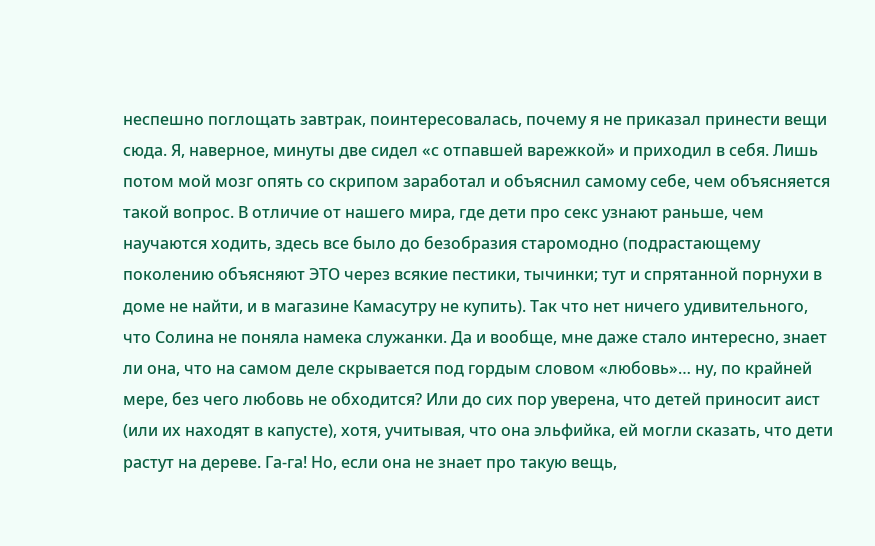неспешно поглощать завтрак, поинтересовалась, почему я не приказал принести вещи сюда. Я, наверное, минуты две сидел «с отпавшей варежкой» и приходил в себя. Лишь потом мой мозг опять со скрипом заработал и объяснил самому себе, чем объясняется такой вопрос. В отличие от нашего мира, где дети про секс узнают раньше, чем научаются ходить, здесь все было до безобразия старомодно (подрастающему поколению объясняют ЭТО через всякие пестики, тычинки; тут и спрятанной порнухи в доме не найти, и в магазине Камасутру не купить). Так что нет ничего удивительного, что Солина не поняла намека служанки. Да и вообще, мне даже стало интересно, знает ли она, что на самом деле скрывается под гордым словом «любовь»… ну, по крайней мере, без чего любовь не обходится? Или до сих пор уверена, что детей приносит аист (или их находят в капусте), хотя, учитывая, что она эльфийка, ей могли сказать, что дети растут на дереве. Га-га! Но, если она не знает про такую вещь,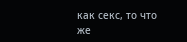как секс, то что же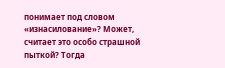понимает под словом «изнасилование»? Может, считает это особо страшной пыткой? Тогда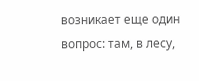возникает еще один вопрос: там, в лесу,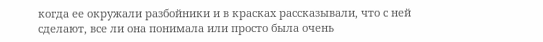когда ее окружали разбойники и в красках рассказывали, что с ней сделают, все ли она понимала или просто была очень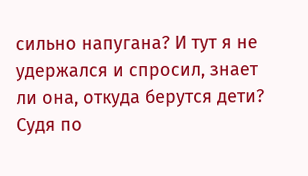сильно напугана? И тут я не удержался и спросил, знает ли она, откуда берутся дети? Судя по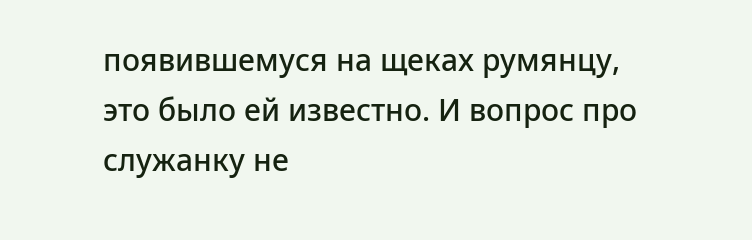появившемуся на щеках румянцу, это было ей известно. И вопрос про служанку не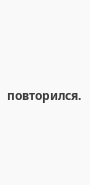повторился.